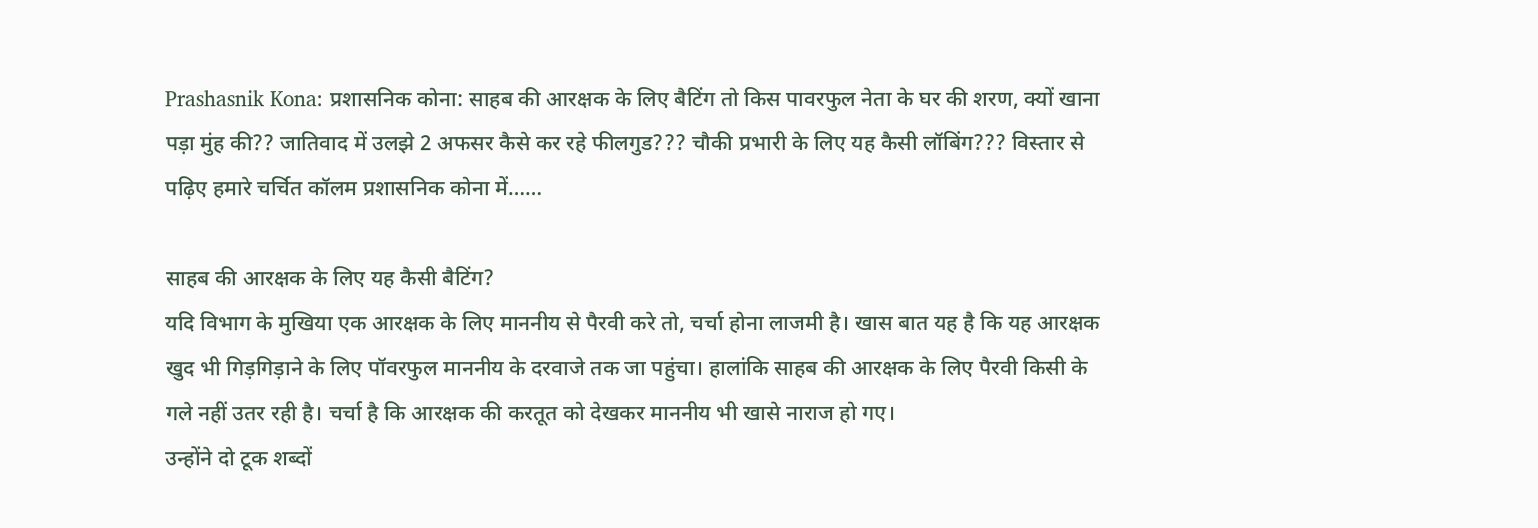Prashasnik Kona: प्रशासनिक कोना: साहब की आरक्षक के लिए बैटिंग तो किस पावरफुल नेता के घर की शरण, क्यों खाना पड़ा मुंह की?? जातिवाद में उलझे 2 अफसर कैसे कर रहे फीलगुड??? चौकी प्रभारी के लिए यह कैसी लॉबिंग??? विस्तार से पढ़िए हमारे चर्चित कॉलम प्रशासनिक कोना में……

साहब की आरक्षक के लिए यह कैसी बैटिंग?
यदि विभाग के मुखिया एक आरक्षक के लिए माननीय से पैरवी करे तो, चर्चा होना लाजमी है। खास बात यह है कि यह आरक्षक खुद भी गिड़गिड़ाने के लिए पॉवरफुल माननीय के दरवाजे तक जा पहुंचा। हालांकि साहब की आरक्षक के लिए पैरवी किसी के गले नहीं उतर रही है। चर्चा है कि आरक्षक की करतूत को देखकर माननीय भी खासे नाराज हो गए।
उन्होंने दो टूक शब्दों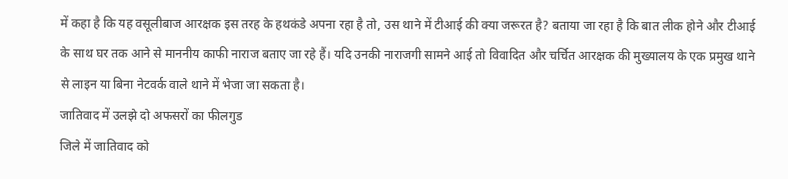में कहा है कि यह वसूलीबाज आरक्षक इस तरह के हथकंडे अपना रहा है तो, उस थाने में टीआई की क्या जरूरत है? बताया जा रहा है कि बात लीक होने और टीआई के साथ घर तक आने से माननीय काफी नाराज बताए जा रहे हैं। यदि उनकी नाराजगी सामने आई तो विवादित और चर्चित आरक्षक की मुख्यालय के एक प्रमुख थाने से लाइन या बिना नेटवर्क वाले थाने में भेजा जा सकता है।
जातिवाद में उलझे दो अफसरों का फीलगुड
जिले में जातिवाद को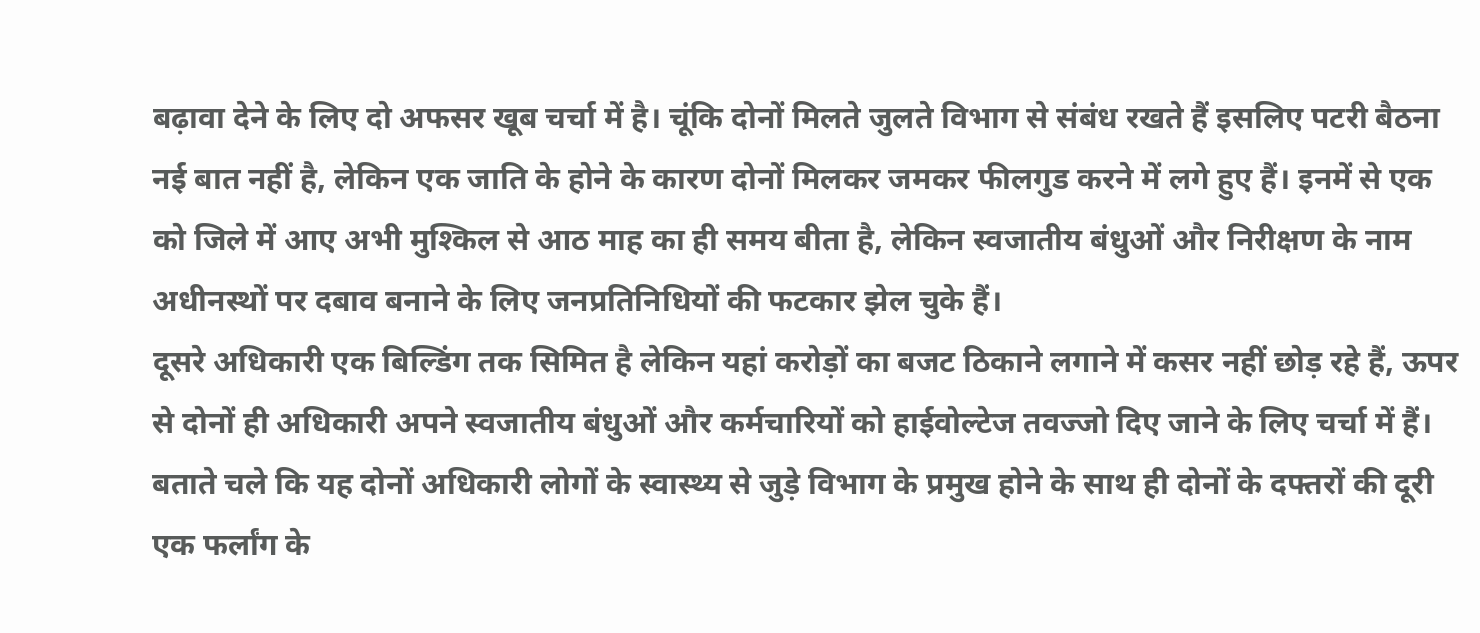बढ़ावा देने के लिए दो अफसर खूब चर्चा में है। चूंकि दोनों मिलते जुलते विभाग से संबंध रखते हैं इसलिए पटरी बैठना नई बात नहीं है, लेकिन एक जाति के होने के कारण दोनों मिलकर जमकर फीलगुड करने में लगे हुए हैं। इनमें से एक को जिले में आए अभी मुश्किल से आठ माह का ही समय बीता है, लेकिन स्वजातीय बंधुओं और निरीक्षण के नाम अधीनस्थों पर दबाव बनाने के लिए जनप्रतिनिधियों की फटकार झेल चुके हैं।
दूसरे अधिकारी एक बिल्डिंग तक सिमित है लेकिन यहां करोड़ों का बजट ठिकाने लगाने में कसर नहीं छोड़ रहे हैं, ऊपर से दोनों ही अधिकारी अपने स्वजातीय बंधुओं और कर्मचारियों को हाईवोल्टेज तवज्जो दिए जाने के लिए चर्चा में हैं। बताते चले कि यह दोनों अधिकारी लोगों के स्वास्थ्य से जुड़े विभाग के प्रमुख होने के साथ ही दोनों के दफ्तरों की दूरी एक फर्लांग के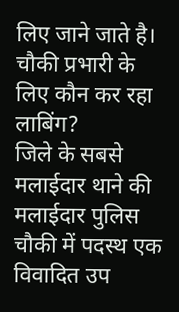लिए जाने जाते है।
चौकी प्रभारी के लिए कौन कर रहा लाबिंग?
जिले के सबसे मलाईदार थाने की मलाईदार पुलिस चौकी में पदस्थ एक विवादित उप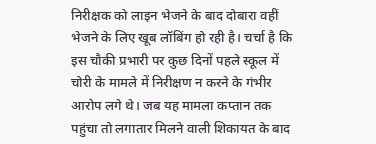निरीक्षक को लाइन भेजने के बाद दोबारा वहीं भेजने के लिए खूब लॉबिंग हो रही है। चर्चा है कि इस चौकी प्रभारी पर कुछ दिनों पहले स्कूल में चोरी के मामले में निरीक्षण न करने के गंभीर आरोप लगे थे। जब यह मामला कप्तान तक पहुंचा तो लगातार मिलने वाली शिकायत के बाद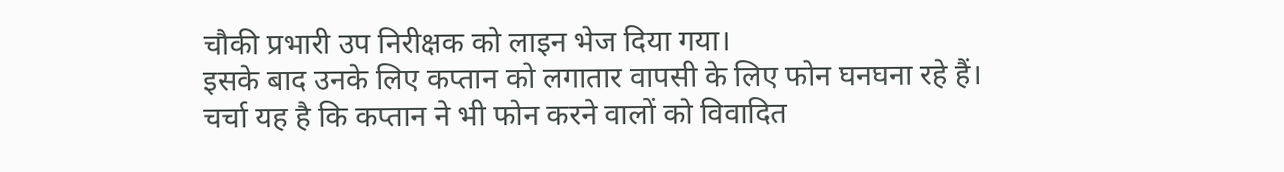चौकी प्रभारी उप निरीक्षक को लाइन भेज दिया गया।
इसके बाद उनके लिए कप्तान को लगातार वापसी के लिए फोन घनघना रहे हैं। चर्चा यह है कि कप्तान ने भी फोन करने वालों को विवादित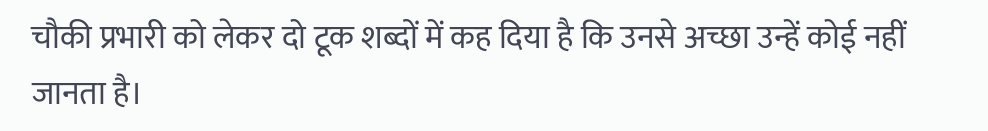चौकी प्रभारी को लेकर दो टूक शब्दों में कह दिया है कि उनसे अच्छा उन्हें कोई नहीं जानता है।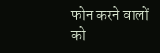फोन करने वालों को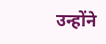उन्होंने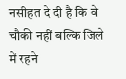नसीहत दे दी है कि वे चौकी नहीं बल्कि जिले में रहने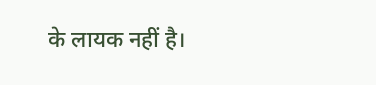के लायक नहीं है।